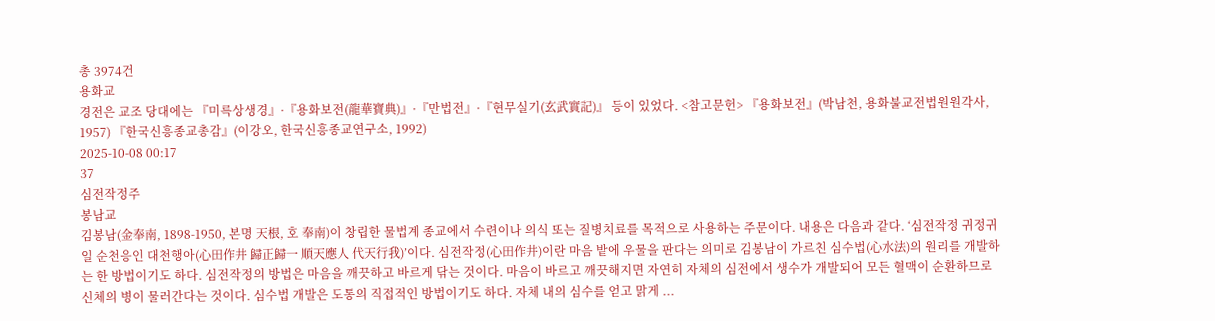총 3974건
용화교
경전은 교조 당대에는 『미륵상생경』·『용화보전(龍華寶典)』·『만법전』·『현무실기(玄武實記)』 등이 있었다. <참고문헌> 『용화보전』(박남천, 용화불교전법원원각사, 1957) 『한국신흥종교총감』(이강오, 한국신흥종교연구소, 1992)
2025-10-08 00:17
37
심전작정주
봉남교
김봉남(金奉南, 1898-1950, 본명 天根, 호 奉南)이 창립한 물법계 종교에서 수련이나 의식 또는 질병치료를 목적으로 사용하는 주문이다. 내용은 다음과 같다. ‘심전작정 귀정귀일 순천응인 대천행아(心田作井 歸正歸一 順天應人 代天行我)’이다. 심전작정(心田作井)이란 마음 밭에 우물을 판다는 의미로 김봉남이 가르친 심수법(心水法)의 원리를 개발하는 한 방법이기도 하다. 심전작정의 방법은 마음을 깨끗하고 바르게 닦는 것이다. 마음이 바르고 깨끗해지면 자연히 자체의 심전에서 생수가 개발되어 모든 혈맥이 순환하므로 신체의 병이 물러간다는 것이다. 심수법 개발은 도통의 직접적인 방법이기도 하다. 자체 내의 심수를 얻고 맑게 ...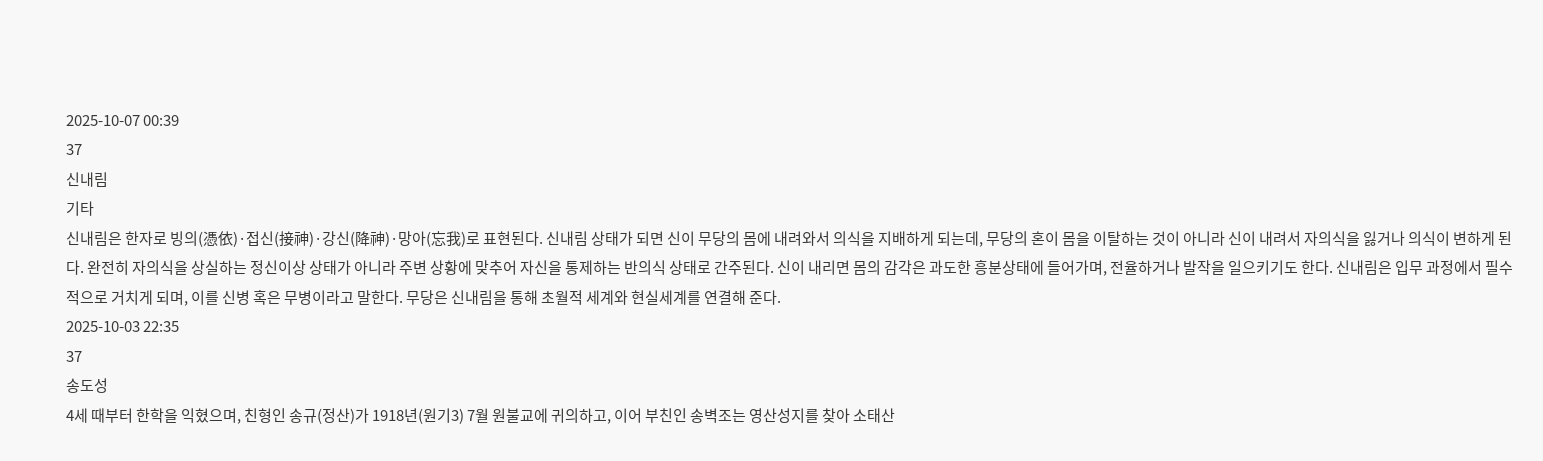2025-10-07 00:39
37
신내림
기타
신내림은 한자로 빙의(憑依)·접신(接神)·강신(降神)·망아(忘我)로 표현된다. 신내림 상태가 되면 신이 무당의 몸에 내려와서 의식을 지배하게 되는데, 무당의 혼이 몸을 이탈하는 것이 아니라 신이 내려서 자의식을 잃거나 의식이 변하게 된다. 완전히 자의식을 상실하는 정신이상 상태가 아니라 주변 상황에 맞추어 자신을 통제하는 반의식 상태로 간주된다. 신이 내리면 몸의 감각은 과도한 흥분상태에 들어가며, 전율하거나 발작을 일으키기도 한다. 신내림은 입무 과정에서 필수적으로 거치게 되며, 이를 신병 혹은 무병이라고 말한다. 무당은 신내림을 통해 초월적 세계와 현실세계를 연결해 준다.
2025-10-03 22:35
37
송도성
4세 때부터 한학을 익혔으며, 친형인 송규(정산)가 1918년(원기3) 7월 원불교에 귀의하고, 이어 부친인 송벽조는 영산성지를 찾아 소태산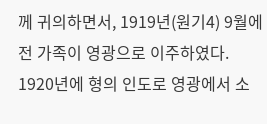께 귀의하면서, 1919년(원기4) 9월에 전 가족이 영광으로 이주하였다. 1920년에 형의 인도로 영광에서 소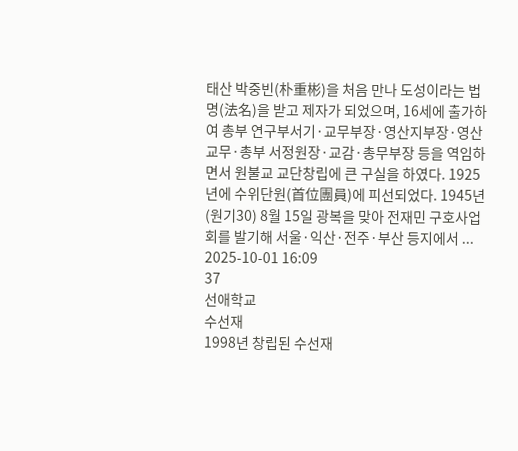태산 박중빈(朴重彬)을 처음 만나 도성이라는 법명(法名)을 받고 제자가 되었으며, 16세에 출가하여 총부 연구부서기·교무부장·영산지부장·영산교무·총부 서정원장·교감·총무부장 등을 역임하면서 원불교 교단창립에 큰 구실을 하였다. 1925년에 수위단원(首位團員)에 피선되었다. 1945년(원기30) 8월 15일 광복을 맞아 전재민 구호사업회를 발기해 서울·익산·전주·부산 등지에서 ...
2025-10-01 16:09
37
선애학교
수선재
1998년 창립된 수선재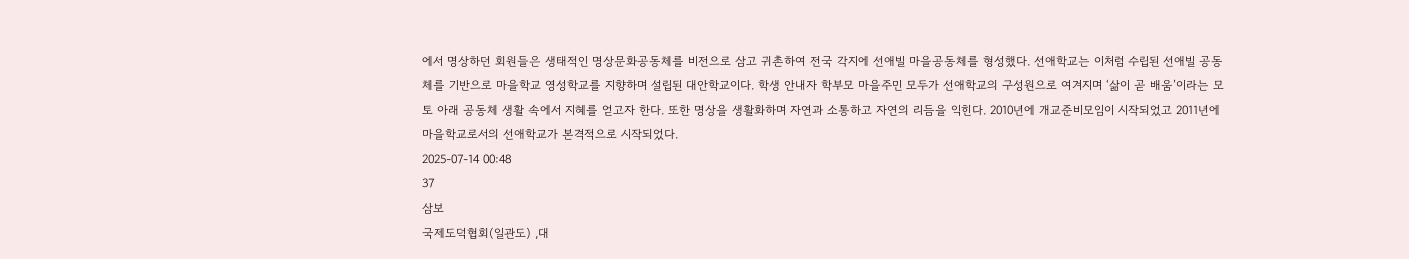에서 명상하던 회원들은 생태적인 명상문화공동체를 비전으로 삼고 귀촌하여 전국 각지에 선애빌 마을공동체를 형성했다. 선애학교는 이처럼 수립된 선애빌 공동체를 기반으로 마을학교 영성학교를 지향하며 설립된 대안학교이다. 학생 안내자 학부모 마을주민 모두가 선애학교의 구성원으로 여겨지며 ‘삶이 곧 배움’이라는 모토 아래 공동체 생활 속에서 지혜를 얻고자 한다. 또한 명상을 생활화하며 자연과 소통하고 자연의 리듬을 익힌다. 2010년에 개교준비모임이 시작되었고 2011년에 마을학교로서의 선애학교가 본격적으로 시작되었다.
2025-07-14 00:48
37
삼보
국제도덕협회(일관도) ,대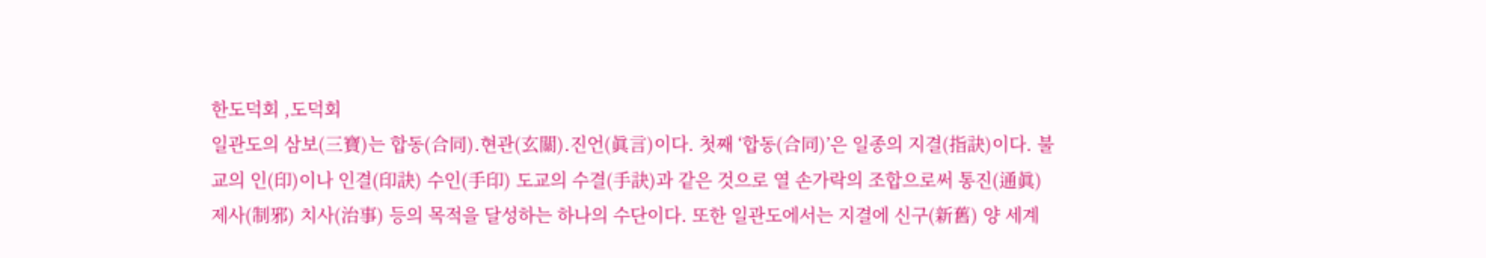한도덕회 ,도덕회
일관도의 삼보(三寶)는 합동(合同)․현관(玄關)․진언(眞言)이다. 첫째 ‘합동(合同)’은 일종의 지결(指訣)이다. 불교의 인(印)이나 인결(印訣) 수인(手印) 도교의 수결(手訣)과 같은 것으로 열 손가락의 조합으로써 통진(通眞) 제사(制邪) 치사(治事) 등의 목적을 달성하는 하나의 수단이다. 또한 일관도에서는 지결에 신구(新舊) 양 세계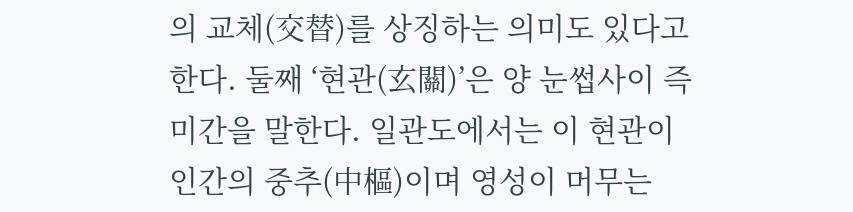의 교체(交替)를 상징하는 의미도 있다고 한다. 둘째 ‘현관(玄關)’은 양 눈썹사이 즉 미간을 말한다. 일관도에서는 이 현관이 인간의 중추(中樞)이며 영성이 머무는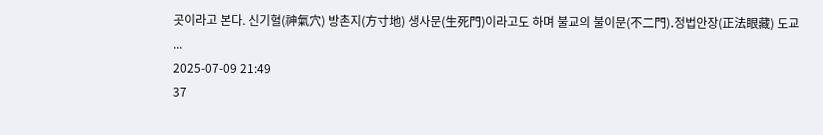곳이라고 본다. 신기혈(神氣穴) 방촌지(方寸地) 생사문(生死門)이라고도 하며 불교의 불이문(不二門)․정법안장(正法眼藏) 도교 ...
2025-07-09 21:49
37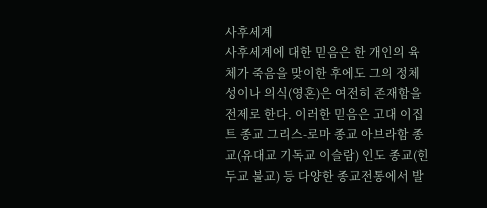사후세계
사후세계에 대한 믿음은 한 개인의 육체가 죽음을 맞이한 후에도 그의 정체성이나 의식(영혼)은 여전히 존재함을 전제로 한다. 이러한 믿음은 고대 이집트 종교 그리스-로마 종교 아브라함 종교(유대교 기독교 이슬람) 인도 종교(힌두교 불교) 등 다양한 종교전통에서 발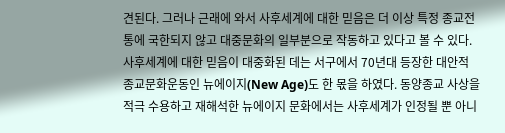견된다. 그러나 근래에 와서 사후세계에 대한 믿음은 더 이상 특정 종교전통에 국한되지 않고 대중문화의 일부분으로 작동하고 있다고 볼 수 있다. 사후세계에 대한 믿음이 대중화된 데는 서구에서 70년대 등장한 대안적 종교문화운동인 뉴에이지(New Age)도 한 몫을 하였다. 동양종교 사상을 적극 수용하고 재해석한 뉴에이지 문화에서는 사후세계가 인정될 뿐 아니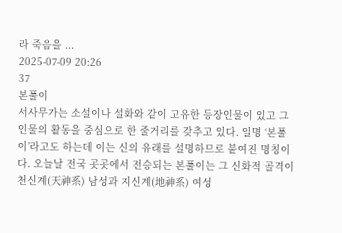라 죽음을 ...
2025-07-09 20:26
37
본풀이
서사무가는 소설이나 설화와 같이 고유한 등장인물이 있고 그 인물의 활동을 중심으로 한 줄거리를 갖추고 있다. 일명 ‘본풀이’라고도 하는데 이는 신의 유래를 설명하므로 붙여진 명칭이다. 오늘날 전국 곳곳에서 전승되는 본풀이는 그 신화적 골격이 천신계(天神系) 남성과 지신계(地神系) 여성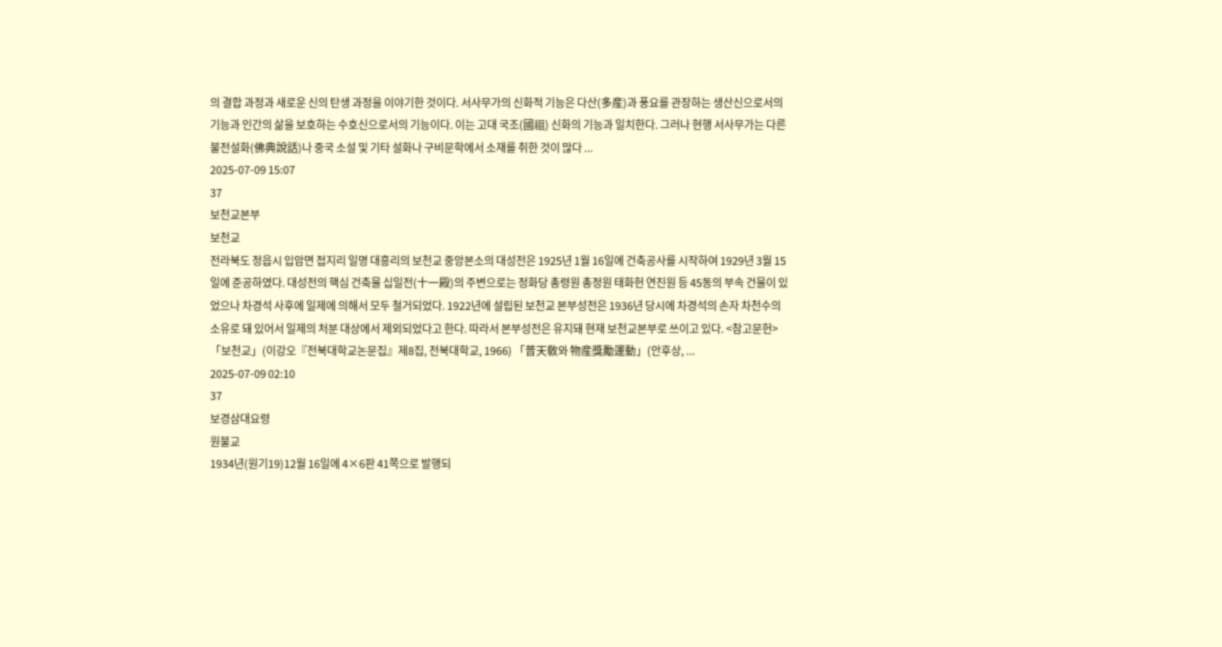의 결합 과정과 새로운 신의 탄생 과정을 이야기한 것이다. 서사무가의 신화적 기능은 다산(多産)과 풍요를 관장하는 생산신으로서의 기능과 인간의 삶을 보호하는 수호신으로서의 기능이다. 이는 고대 국조(國祖) 신화의 기능과 일치한다. 그러나 현행 서사무가는 다른 불전설화(佛典說話)나 중국 소설 및 기타 설화나 구비문학에서 소재를 취한 것이 많다 ...
2025-07-09 15:07
37
보천교본부
보천교
전라북도 정읍시 입암면 접지리 일명 대흥리의 보천교 중앙본소의 대성전은 1925년 1월 16일에 건축공사를 시작하여 1929년 3월 15일에 준공하였다. 대성전의 핵심 건축물 십일전(十一殿)의 주변으로는 정화당 총령원 총정원 태화헌 연진원 등 45동의 부속 건물이 있었으나 차경석 사후에 일제에 의해서 모두 철거되었다. 1922년에 설립된 보천교 본부성전은 1936년 당시에 차경석의 손자 차천수의 소유로 돼 있어서 일제의 처분 대상에서 제외되었다고 한다. 따라서 본부성전은 유지돼 현재 보천교본부로 쓰이고 있다. <참고문헌> 「보천교」(이강오『전북대학교논문집』제8집, 전북대학교, 1966) 「普天敎와 物産獎勵運動」(안후상, ...
2025-07-09 02:10
37
보경삼대요령
원불교
1934년(원기19)12월 16일에 4×6판 41쪽으로 발행되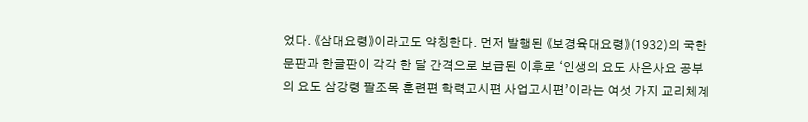었다. 《삼대요령》이라고도 약칭한다. 먼저 발행된 《보경육대요령》(1932)의 국한문판과 한글판이 각각 한 달 간격으로 보급된 이후로 ‘인생의 요도 사은사요 공부의 요도 삼강령 팔조목 훈련편 학력고시편 사업고시편’이라는 여섯 가지 교리체계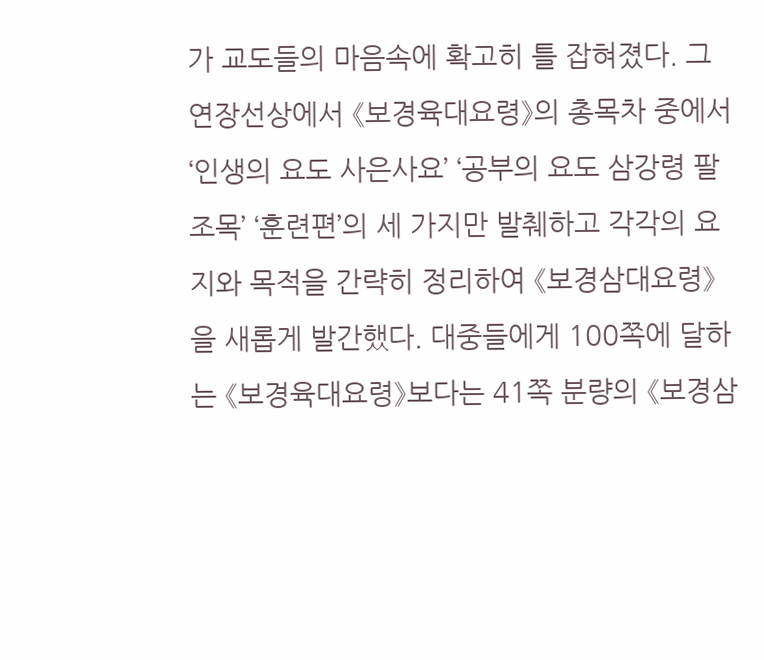가 교도들의 마음속에 확고히 틀 잡혀졌다. 그 연장선상에서 《보경육대요령》의 총목차 중에서 ‘인생의 요도 사은사요’ ‘공부의 요도 삼강령 팔조목’ ‘훈련편’의 세 가지만 발췌하고 각각의 요지와 목적을 간략히 정리하여 《보경삼대요령》을 새롭게 발간했다. 대중들에게 100쪽에 달하는 《보경육대요령》보다는 41쪽 분량의 《보경삼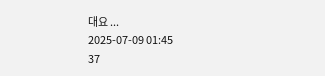대요 ...
2025-07-09 01:45
37